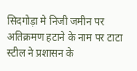सिदगोड़ा मे निजी जमीन पर अतिक्रमण हटाने के नाम पर टाटा स्टील ने प्रशासन के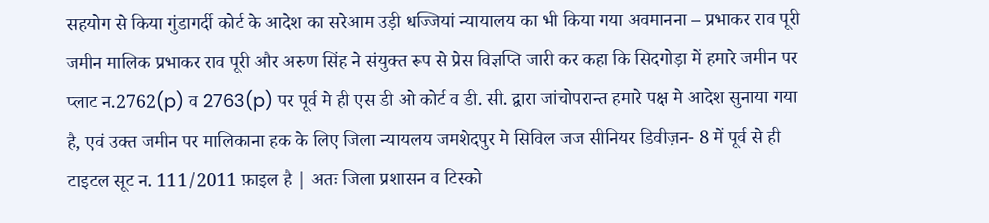सहयोग से किया गुंडागर्दी कोर्ट के आदेश का सरेआम उड़ी धज्जियां न्यायालय का भी किया गया अवमानना – प्रभाकर राव पूरी
जमीन मालिक प्रभाकर राव पूरी और अरुण सिंह ने संयुक्त रूप से प्रेस विज्ञप्ति जारी कर कहा कि सिदगोड़ा में हमारे जमीन पर प्लाट न.2762(p) व 2763(p) पर पूर्व मे ही एस डी ओ कोर्ट व डी. सी. द्वारा जांचोपरान्त हमारे पक्ष मे आदेश सुनाया गया है, एवं उक्त जमीन पर मालिकाना हक के लिए जिला न्यायलय जमशेदपुर मे सिविल जज सीनियर डिवीज़न- 8 में पूर्व से ही टाइटल सूट न. 111/2011 फ़ाइल है | अतः जिला प्रशासन व टिस्को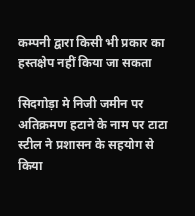कम्पनी द्वारा किसी भी प्रकार का हस्तक्षेप नहीं किया जा सकता

सिदगोड़ा मे निजी जमीन पर अतिक्रमण हटाने के नाम पर टाटा स्टील ने प्रशासन के सहयोग से किया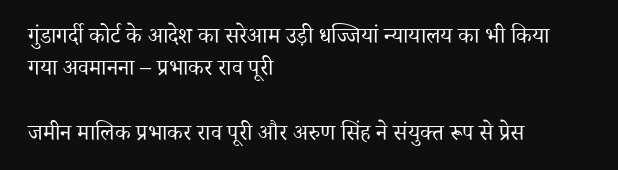गुंडागर्दी कोर्ट के आदेश का सरेआम उड़ी धज्जियां न्यायालय का भी किया गया अवमानना – प्रभाकर राव पूरी

जमीन मालिक प्रभाकर राव पूरी और अरुण सिंह ने संयुक्त रूप से प्रेस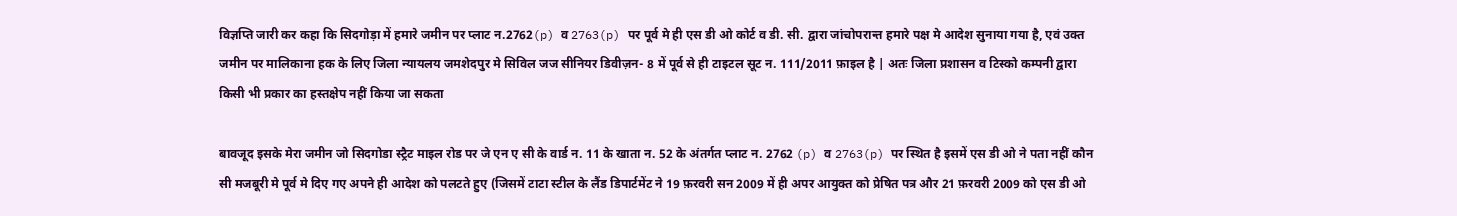विज्ञप्ति जारी कर कहा कि सिदगोड़ा में हमारे जमीन पर प्लाट न.2762(p) व 2763(p) पर पूर्व मे ही एस डी ओ कोर्ट व डी. सी. द्वारा जांचोपरान्त हमारे पक्ष मे आदेश सुनाया गया है, एवं उक्त जमीन पर मालिकाना हक के लिए जिला न्यायलय जमशेदपुर मे सिविल जज सीनियर डिवीज़न- 8 में पूर्व से ही टाइटल सूट न. 111/2011 फ़ाइल है | अतः जिला प्रशासन व टिस्को कम्पनी द्वारा किसी भी प्रकार का हस्तक्षेप नहीं किया जा सकता

बावजूद इसके मेरा जमीन जो सिदगोडा स्ट्रैट माइल रोड पर जे एन ए सी के वार्ड न. 11 के खाता न. 52 के अंतर्गत प्लाट न. 2762 (p) व 2763(p) पर स्थित है इसमें एस डी ओ ने पता नहीं कौन सी मजबूरी मे पूर्व मे दिए गए अपने ही आदेश को पलटते हुए (जिसमें टाटा स्टील के लैंड डिपार्टमेंट ने 19 फ़रवरी सन 2009 में ही अपर आयुक्त को प्रेषित पत्र और 21 फ़रवरी 2009 को एस डी ओ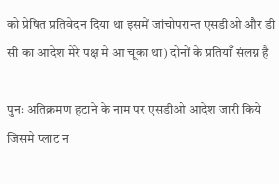को प्रेषित प्रतिवेदन दिया था इसमें जांचोपरान्त एसडीओ और डी सी का आदेश मेरे पक्ष मे आ चूका था) दोनों के प्रतियाँ संलग्न है

पुनः अतिक्रमण हटाने के नाम पर एसडीओ आदेश जारी किये जिसमे प्लाट न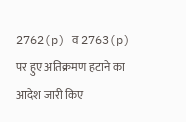2762(p) व 2763(p) पर हुए अतिक्रमण हटाने का आदेश जारी किए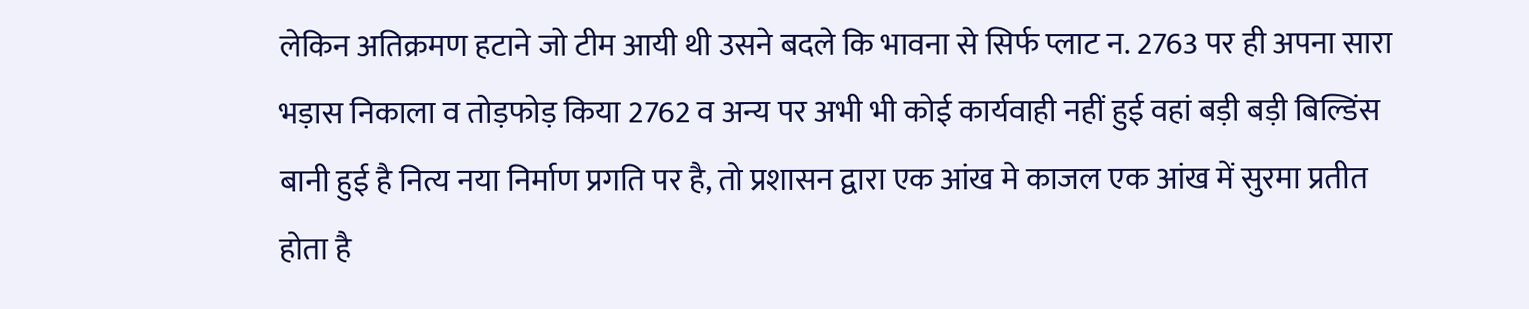लेकिन अतिक्रमण हटाने जो टीम आयी थी उसने बदले कि भावना से सिर्फ प्लाट न. 2763 पर ही अपना सारा भड़ास निकाला व तोड़फोड़ किया 2762 व अन्य पर अभी भी कोई कार्यवाही नहीं हुई वहां बड़ी बड़ी बिल्डिंस बानी हुई है नित्य नया निर्माण प्रगति पर है, तो प्रशासन द्वारा एक आंख मे काजल एक आंख में सुरमा प्रतीत होता है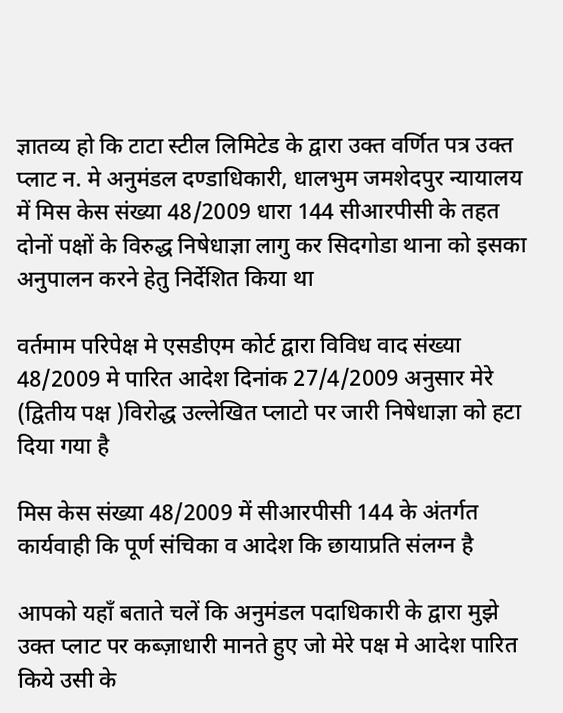ज्ञातव्य हो कि टाटा स्टील लिमिटेड के द्वारा उक्त वर्णित पत्र उक्त प्लाट न. मे अनुमंडल दण्डाधिकारी, धालभुम जमशेदपुर न्यायालय में मिस केस संख्या 48/2009 धारा 144 सीआरपीसी के तहत दोनों पक्षों के विरुद्ध निषेधाज्ञा लागु कर सिदगोडा थाना को इसका अनुपालन करने हेतु निर्देशित किया था

वर्तमाम परिपेक्ष मे एसडीएम कोर्ट द्वारा विविध वाद संख्या 48/2009 मे पारित आदेश दिनांक 27/4/2009 अनुसार मेरे (द्वितीय पक्ष )विरोद्ध उल्लेखित प्लाटो पर जारी निषेधाज्ञा को हटा दिया गया है

मिस केस संख्या 48/2009 में सीआरपीसी 144 के अंतर्गत कार्यवाही कि पूर्ण संचिका व आदेश कि छायाप्रति संलग्न है

आपको यहाँ बताते चलें कि अनुमंडल पदाधिकारी के द्वारा मुझे उक्त प्लाट पर कब्ज़ाधारी मानते हुए जो मेरे पक्ष मे आदेश पारित किये उसी के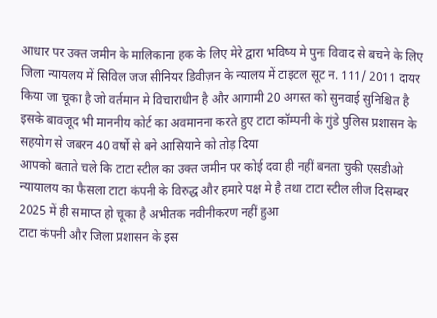आधार पर उक्त जमीन के मालिकाना हक के लिए मेरे द्वारा भविष्य मे पुनः विवाद से बचने के लिए जिला न्यायलय में सिविल जज सीनियर डिवीज़न के न्यालय में टाइटल सूट न. 111/ 2011 दायर किया जा चूका है जो वर्तमान मे विचाराधीन है और आगामी 20 अगस्त को सुनवाई सुनिश्चित है इसके बावजूद भी माननीय कोर्ट का अवमानना करते हुए टाटा कॉम्पनी के गुंडे पुलिस प्रशासन के सहयोग से जबरन 40 वर्षो से बने आसियाने को तोड़ दिया
आपको बताते चले कि टाटा स्टील का उक्त जमीन पर कोई दवा ही नहीं बनता चुकी एसडीओ न्यायालय का फैसला टाटा कंपनी के विरुद्ध और हमारे पक्ष मे है तथा टाटा स्टील लीज दिसम्बर 2025 में ही समाप्त हो चूका है अभीतक नवीनीकरण नहीं हुआ
टाटा कंपनी और जिला प्रशासन के इस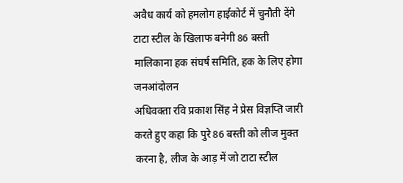अवैध कार्य को हमलोग हाईकोर्ट में चुनौती देंगे
टाटा स्टील के खिलाफ बनेगी 86 बस्ती मालिकाना हक संघर्ष समिति, हक के लिए होगा जनआंदोलन
अधिवक्ता रवि प्रकाश सिंह ने प्रेस विज्ञप्ति जारी करते हुए कहा कि पुरे 86 बस्ती को लीज मुक्त करना है, लीज के आड़ में जो टाटा स्टील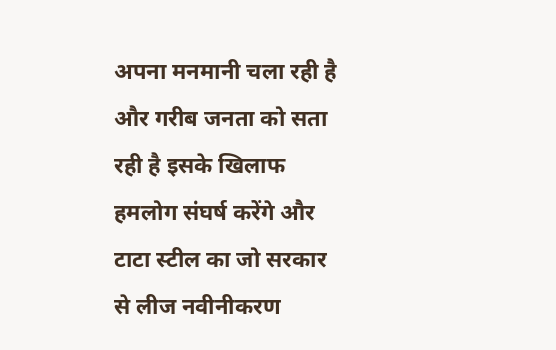अपना मनमानी चला रही है और गरीब जनता को सता रही है इसके खिलाफ हमलोग संघर्ष करेंगे और टाटा स्टील का जो सरकार से लीज नवीनीकरण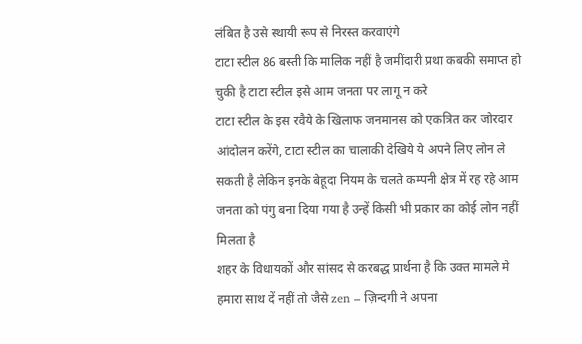लंबित है उसे स्थायी रूप से निरस्त करवाएंगे
टाटा स्टील 86 बस्ती कि मालिक नहीं है जमींदारी प्रथा कबकी समाप्त हो चुकी है टाटा स्टील इसे आम जनता पर लागू न करे
टाटा स्टील के इस रवैये के खिलाफ जनमानस को एकत्रित कर जोरदार आंदोलन करेंगे, टाटा स्टील का चालाकी देखिये ये अपने लिए लोन ले सकती है लेकिन इनके बेहूदा नियम के चलते कम्पनी क्षेत्र में रह रहे आम जनता को पंगु बना दिया गया है उन्हें किसी भी प्रकार का कोई लोन नहीं मिलता है
शहर के विधायकों और सांसद से करबद्ध प्रार्थना है कि उक्त मामले मे हमारा साथ दें नहीं तो जैसे zen – ज़िन्दगी ने अपना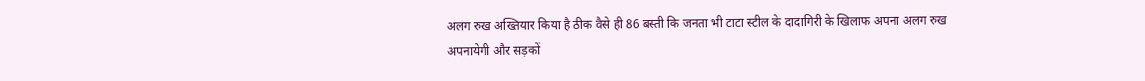अलग रुख अख्तियार किया है ठीक वैसे ही 86 बस्ती कि जनता भी टाटा स्टील के दादागिरी के खिलाफ अपना अलग रुख अपनायेगी और सड़कों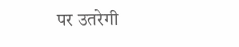पर उतरेगी